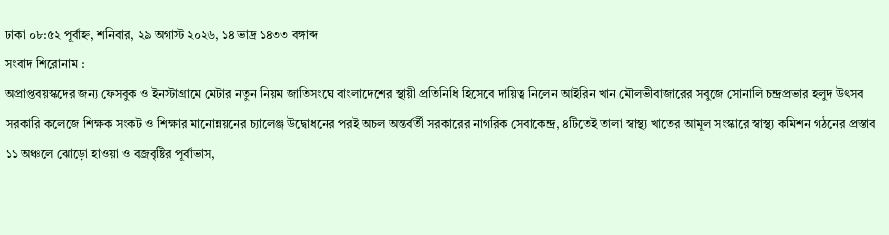ঢাকা ০৮:৫২ পূর্বাহ্ন, শনিবার, ২৯ অগাস্ট ২০২৬, ১৪ ভাদ্র ১৪৩৩ বঙ্গাব্দ
সংবাদ শিরোনাম :
অপ্রাপ্তবয়স্কদের জন্য ফেসবুক ও ইনস্টাগ্রামে মেটার নতুন নিয়ম জাতিসংঘে বাংলাদেশের স্থায়ী প্রতিনিধি হিসেবে দায়িত্ব নিলেন আইরিন খান মৌলভীবাজারের সবুজে সোনালি চন্দ্রপ্রভার হলুদ উৎসব সরকারি কলেজে শিক্ষক সংকট ও শিক্ষার মানোন্নয়নের চ্যালেঞ্জ উদ্বোধনের পরই অচল অন্তর্বর্তী সরকারের নাগরিক সেবাকেন্দ্র, ৪টিতেই তালা স্বাস্থ্য খাতের আমূল সংস্কারে স্বাস্থ্য কমিশন গঠনের প্রস্তাব ১১ অঞ্চলে ঝোড়ো হাওয়া ও বজ্রবৃষ্টির পূর্বাভাস,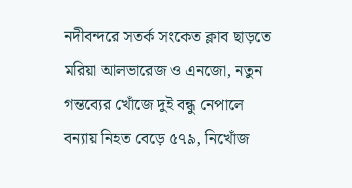নদীবন্দরে সতর্ক সংকেত ক্লাব ছাড়তে মরিয়া আলভারেজ ও এনজো, নতুন গন্তব্যের খোঁজে দুই বন্ধু নেপালে বন্যায় নিহত বেড়ে ৫৭৯, নিখোঁজ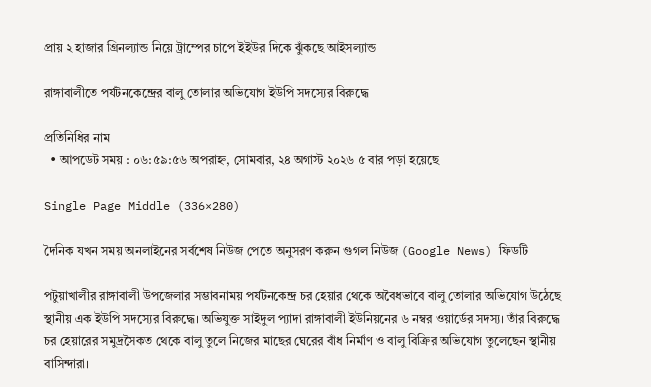প্রায় ২ হাজার গ্রিনল্যান্ড নিয়ে ট্রাম্পের চাপে ইইউর দিকে ঝুঁকছে আইসল্যান্ড

রাঙ্গাবালীতে পর্যটনকেন্দ্রের বালু তোলার অভিযোগ ইউপি সদস্যের বিরুদ্ধে

প্রতিনিধির নাম
  • আপডেট সময় : ০৬:৫৯:৫৬ অপরাহ্ন, সোমবার, ২৪ অগাস্ট ২০২৬ ৫ বার পড়া হয়েছে

Single Page Middle (336×280)

দৈনিক যখন সময় অনলাইনের সর্বশেষ নিউজ পেতে অনুসরণ করুন গুগল নিউজ (Google News) ফিডটি

পটুয়াখালীর রাঙ্গাবালী উপজেলার সম্ভাবনাময় পর্যটনকেন্দ্র চর হেয়ার থেকে অবৈধভাবে বালু তোলার অভিযোগ উঠেছে স্থানীয় এক ইউপি সদস্যের বিরুদ্ধে। অভিযুক্ত সাইদুল প্যাদা রাঙ্গাবালী ইউনিয়নের ৬ নম্বর ওয়ার্ডের সদস্য। তাঁর বিরুদ্ধে চর হেয়ারের সমুদ্রসৈকত থেকে বালু তুলে নিজের মাছের ঘেরের বাঁধ নির্মাণ ও বালু বিক্রির অভিযোগ তুলেছেন স্থানীয় বাসিন্দারা।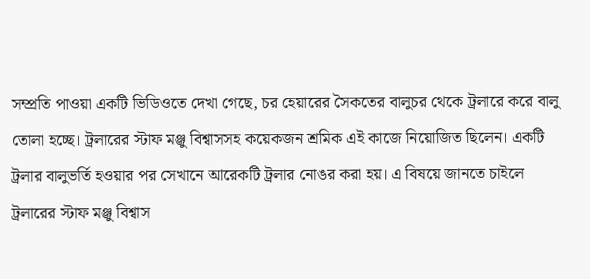সম্প্রতি পাওয়া একটি ভিডিওতে দেখা গেছে, চর হেয়ারের সৈকতের বালুচর থেকে ট্রলারে করে বালু তোলা হচ্ছে। ট্রলারের স্টাফ মঞ্জু বিশ্বাসসহ কয়েকজন শ্রমিক এই কাজে নিয়োজিত ছিলেন। একটি ট্রলার বালুভর্তি হওয়ার পর সেখানে আরেকটি ট্রলার নোঙর করা হয়। এ বিষয়ে জানতে চাইলে ট্রলারের স্টাফ মঞ্জু বিশ্বাস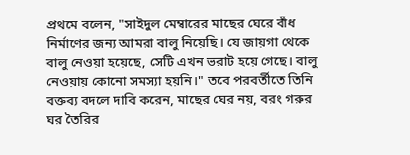প্রথমে বলেন, "সাইদুল মেম্বারের মাছের ঘেরে বাঁধ নির্মাণের জন্য আমরা বালু নিয়েছি। যে জায়গা থেকে বালু নেওয়া হয়েছে, সেটি এখন ভরাট হয়ে গেছে। বালু নেওয়ায় কোনো সমস্যা হয়নি।" তবে পরবর্তীতে তিনি বক্তব্য বদলে দাবি করেন, মাছের ঘের নয়, বরং গরুর ঘর তৈরির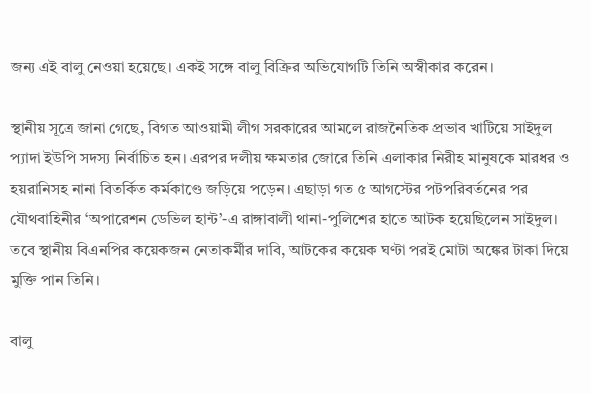জন্য এই বালু নেওয়া হয়েছে। একই সঙ্গে বালু বিক্রির অভিযোগটি তিনি অস্বীকার করেন।

স্থানীয় সূত্রে জানা গেছে, বিগত আওয়ামী লীগ সরকারের আমলে রাজনৈতিক প্রভাব খাটিয়ে সাইদুল প্যাদা ইউপি সদস্য নির্বাচিত হন। এরপর দলীয় ক্ষমতার জোরে তিনি এলাকার নিরীহ মানুষকে মারধর ও হয়রানিসহ নানা বিতর্কিত কর্মকাণ্ডে জড়িয়ে পড়েন। এছাড়া গত ৫ আগস্টের পটপরিবর্তনের পর যৌথবাহিনীর ‘অপারেশন ডেভিল হান্ট’-এ রাঙ্গাবালী থানা-পুলিশের হাতে আটক হয়েছিলেন সাইদুল। তবে স্থানীয় বিএনপির কয়েকজন নেতাকর্মীর দাবি, আটকের কয়েক ঘণ্টা পরই মোটা অঙ্কের টাকা দিয়ে মুক্তি পান তিনি।

বালু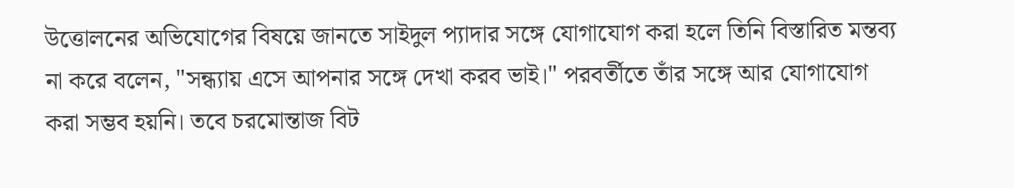উত্তোলনের অভিযোগের বিষয়ে জানতে সাইদুল প্যাদার সঙ্গে যোগাযোগ করা হলে তিনি বিস্তারিত মন্তব্য না করে বলেন, "সন্ধ্যায় এসে আপনার সঙ্গে দেখা করব ভাই।" পরবর্তীতে তাঁর সঙ্গে আর যোগাযোগ করা সম্ভব হয়নি। তবে চরমোন্তাজ বিট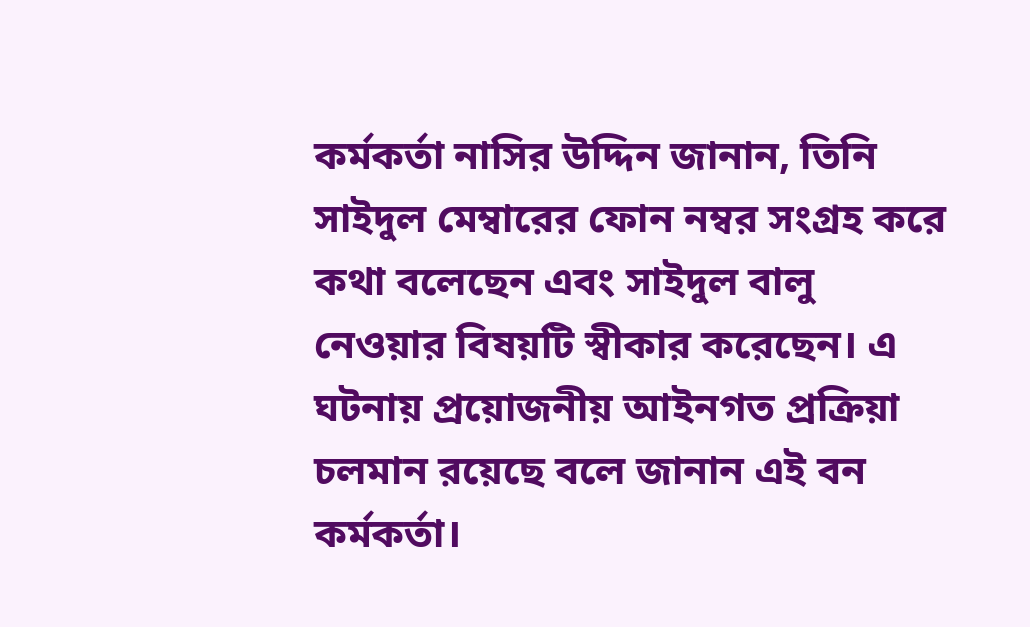কর্মকর্তা নাসির উদ্দিন জানান, তিনি সাইদুল মেম্বারের ফোন নম্বর সংগ্রহ করে কথা বলেছেন এবং সাইদুল বালু নেওয়ার বিষয়টি স্বীকার করেছেন। এ ঘটনায় প্রয়োজনীয় আইনগত প্রক্রিয়া চলমান রয়েছে বলে জানান এই বন কর্মকর্তা।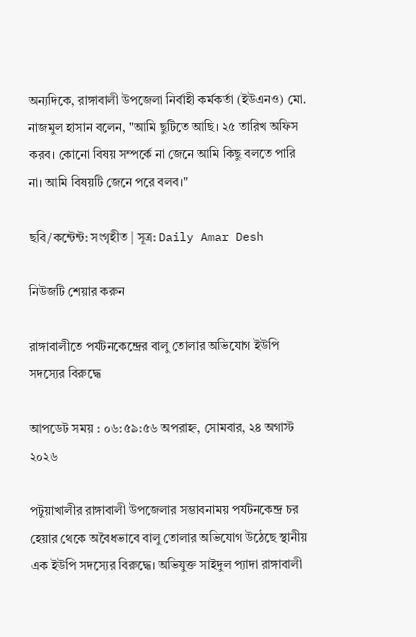অন্যদিকে, রাঙ্গাবালী উপজেলা নির্বাহী কর্মকর্তা (ইউএনও) মো. নাজমুল হাসান বলেন, "আমি ছুটিতে আছি। ২৫ তারিখ অফিস করব। কোনো বিষয় সম্পর্কে না জেনে আমি কিছু বলতে পারি না। আমি বিষয়টি জেনে পরে বলব।"

ছবি/কন্টেন্ট: সংগৃহীত | সূত্র: Daily Amar Desh

নিউজটি শেয়ার করুন

রাঙ্গাবালীতে পর্যটনকেন্দ্রের বালু তোলার অভিযোগ ইউপি সদস্যের বিরুদ্ধে

আপডেট সময় : ০৬:৫৯:৫৬ অপরাহ্ন, সোমবার, ২৪ অগাস্ট ২০২৬

পটুয়াখালীর রাঙ্গাবালী উপজেলার সম্ভাবনাময় পর্যটনকেন্দ্র চর হেয়ার থেকে অবৈধভাবে বালু তোলার অভিযোগ উঠেছে স্থানীয় এক ইউপি সদস্যের বিরুদ্ধে। অভিযুক্ত সাইদুল প্যাদা রাঙ্গাবালী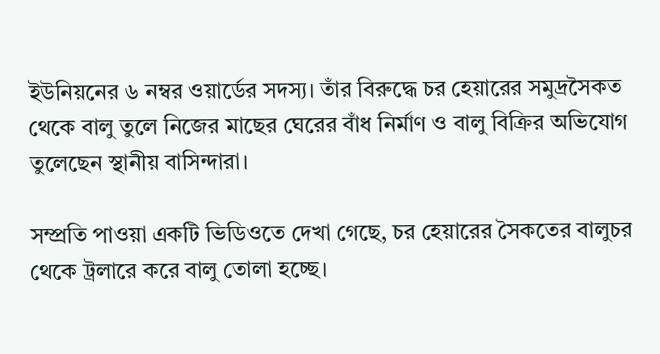ইউনিয়নের ৬ নম্বর ওয়ার্ডের সদস্য। তাঁর বিরুদ্ধে চর হেয়ারের সমুদ্রসৈকত থেকে বালু তুলে নিজের মাছের ঘেরের বাঁধ নির্মাণ ও বালু বিক্রির অভিযোগ তুলেছেন স্থানীয় বাসিন্দারা।

সম্প্রতি পাওয়া একটি ভিডিওতে দেখা গেছে, চর হেয়ারের সৈকতের বালুচর থেকে ট্রলারে করে বালু তোলা হচ্ছে।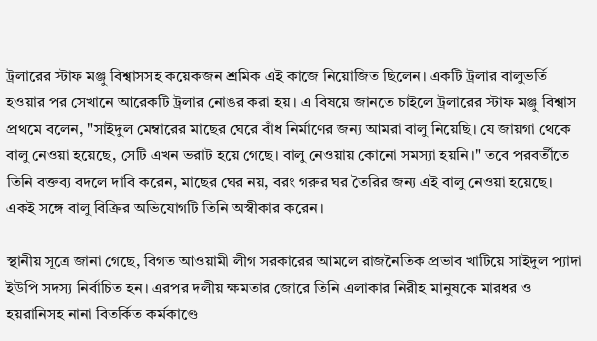ট্রলারের স্টাফ মঞ্জু বিশ্বাসসহ কয়েকজন শ্রমিক এই কাজে নিয়োজিত ছিলেন। একটি ট্রলার বালুভর্তি হওয়ার পর সেখানে আরেকটি ট্রলার নোঙর করা হয়। এ বিষয়ে জানতে চাইলে ট্রলারের স্টাফ মঞ্জু বিশ্বাস প্রথমে বলেন, "সাইদুল মেম্বারের মাছের ঘেরে বাঁধ নির্মাণের জন্য আমরা বালু নিয়েছি। যে জায়গা থেকে বালু নেওয়া হয়েছে, সেটি এখন ভরাট হয়ে গেছে। বালু নেওয়ায় কোনো সমস্যা হয়নি।" তবে পরবর্তীতে তিনি বক্তব্য বদলে দাবি করেন, মাছের ঘের নয়, বরং গরুর ঘর তৈরির জন্য এই বালু নেওয়া হয়েছে। একই সঙ্গে বালু বিক্রির অভিযোগটি তিনি অস্বীকার করেন।

স্থানীয় সূত্রে জানা গেছে, বিগত আওয়ামী লীগ সরকারের আমলে রাজনৈতিক প্রভাব খাটিয়ে সাইদুল প্যাদা ইউপি সদস্য নির্বাচিত হন। এরপর দলীয় ক্ষমতার জোরে তিনি এলাকার নিরীহ মানুষকে মারধর ও হয়রানিসহ নানা বিতর্কিত কর্মকাণ্ডে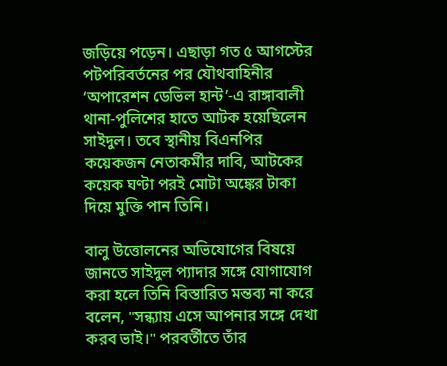জড়িয়ে পড়েন। এছাড়া গত ৫ আগস্টের পটপরিবর্তনের পর যৌথবাহিনীর ‘অপারেশন ডেভিল হান্ট’-এ রাঙ্গাবালী থানা-পুলিশের হাতে আটক হয়েছিলেন সাইদুল। তবে স্থানীয় বিএনপির কয়েকজন নেতাকর্মীর দাবি, আটকের কয়েক ঘণ্টা পরই মোটা অঙ্কের টাকা দিয়ে মুক্তি পান তিনি।

বালু উত্তোলনের অভিযোগের বিষয়ে জানতে সাইদুল প্যাদার সঙ্গে যোগাযোগ করা হলে তিনি বিস্তারিত মন্তব্য না করে বলেন, "সন্ধ্যায় এসে আপনার সঙ্গে দেখা করব ভাই।" পরবর্তীতে তাঁর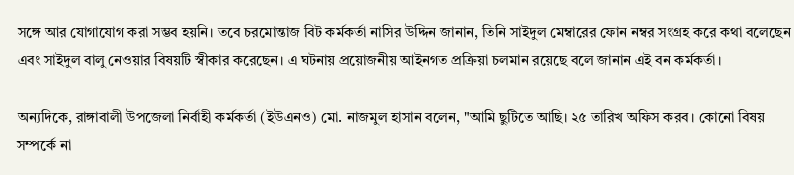সঙ্গে আর যোগাযোগ করা সম্ভব হয়নি। তবে চরমোন্তাজ বিট কর্মকর্তা নাসির উদ্দিন জানান, তিনি সাইদুল মেম্বারের ফোন নম্বর সংগ্রহ করে কথা বলেছেন এবং সাইদুল বালু নেওয়ার বিষয়টি স্বীকার করেছেন। এ ঘটনায় প্রয়োজনীয় আইনগত প্রক্রিয়া চলমান রয়েছে বলে জানান এই বন কর্মকর্তা।

অন্যদিকে, রাঙ্গাবালী উপজেলা নির্বাহী কর্মকর্তা (ইউএনও) মো. নাজমুল হাসান বলেন, "আমি ছুটিতে আছি। ২৫ তারিখ অফিস করব। কোনো বিষয় সম্পর্কে না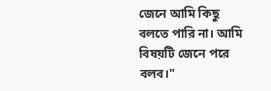জেনে আমি কিছু বলতে পারি না। আমি বিষয়টি জেনে পরে বলব।"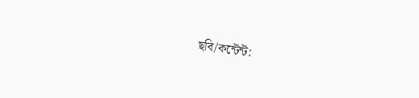ছবি/কন্টেন্ট: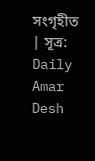সংগৃহীত | সূত্র: Daily Amar Desh